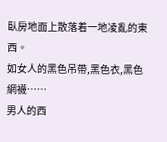臥房地面上散落着一地凌亂的東西。
如女人的黑色吊帶,黑色衣,黑色網襪……
男人的西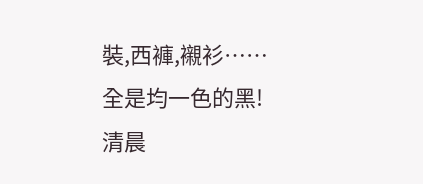裝,西褲,襯衫……
全是均一色的黑!
清晨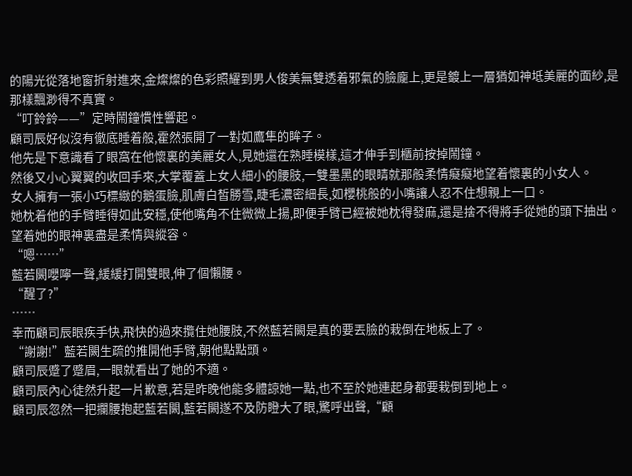的陽光從落地窗折射進來,金燦燦的色彩照耀到男人俊美無雙透着邪氣的臉龐上,更是鍍上一層猶如神坻美麗的面紗,是那樣飄渺得不真實。
“叮鈴鈴——”定時鬧鐘慣性響起。
顧司辰好似沒有徹底睡着般,霍然張開了一對如鷹隼的眸子。
他先是下意識看了眼窩在他懷裏的美麗女人,見她還在熟睡模樣,這才伸手到櫃前按掉鬧鐘。
然後又小心翼翼的收回手來,大掌覆蓋上女人細小的腰肢,一雙墨黑的眼睛就那般柔情癡癡地望着懷裏的小女人。
女人擁有一張小巧標緻的鵝蛋臉,肌膚白皙勝雪,睫毛濃密細長,如櫻桃般的小嘴讓人忍不住想親上一口。
她枕着他的手臂睡得如此安穩,使他嘴角不住微微上揚,即便手臂已經被她枕得發麻,還是捨不得將手從她的頭下抽出。
望着她的眼神裏盡是柔情與縱容。
“嗯……”
藍若闕嚶嚀一聲,緩緩打開雙眼,伸了個懶腰。
“醒了?”
……
幸而顧司辰眼疾手快,飛快的過來攬住她腰肢,不然藍若闕是真的要丟臉的栽倒在地板上了。
“謝謝!”藍若闕生疏的推開他手臂,朝他點點頭。
顧司辰蹙了蹙眉,一眼就看出了她的不適。
顧司辰內心徒然升起一片歉意,若是昨晚他能多體諒她一點,也不至於她連起身都要栽倒到地上。
顧司辰忽然一把攔腰抱起藍若闕,藍若闕遂不及防瞪大了眼,驚呼出聲,“顧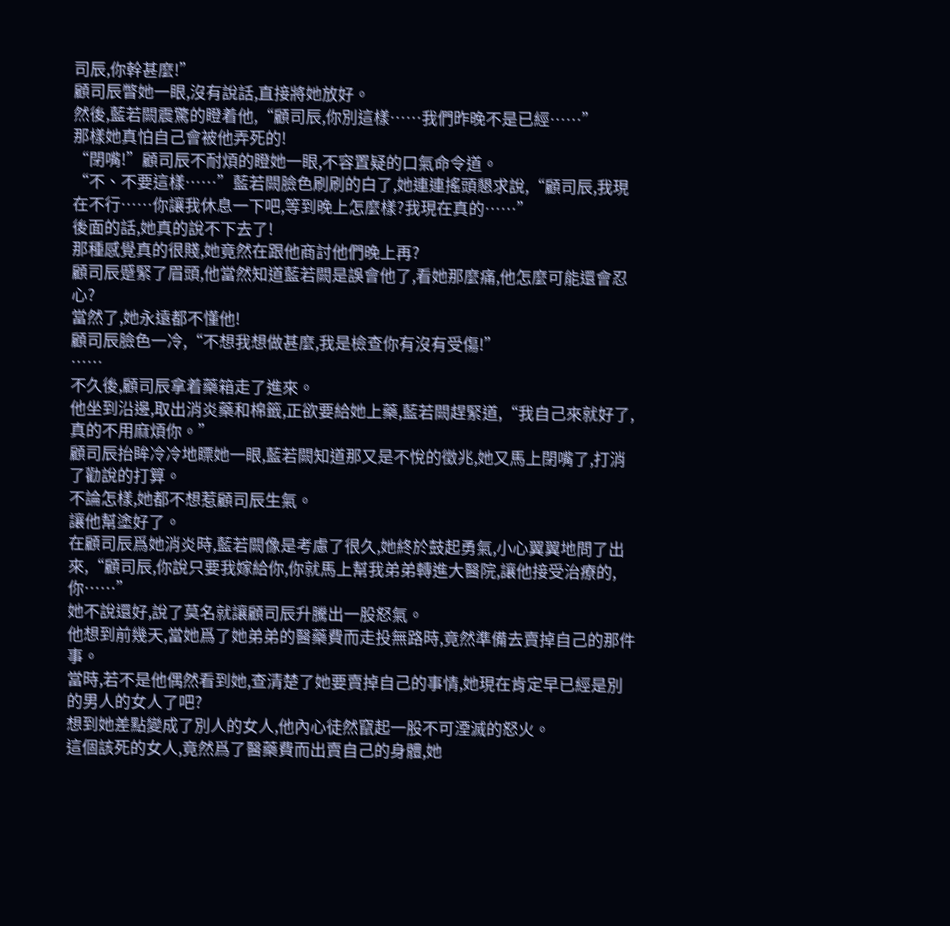司辰,你幹甚麼!”
顧司辰瞥她一眼,沒有說話,直接將她放好。
然後,藍若闕震驚的瞪着他,“顧司辰,你別這樣……我們昨晚不是已經……”
那樣她真怕自己會被他弄死的!
“閉嘴!”顧司辰不耐煩的瞪她一眼,不容置疑的口氣命令道。
“不、不要這樣……”藍若闕臉色刷刷的白了,她連連搖頭懇求說,“顧司辰,我現在不行……你讓我休息一下吧,等到晚上怎麼樣?我現在真的……”
後面的話,她真的說不下去了!
那種感覺真的很賤,她竟然在跟他商討他們晚上再?
顧司辰蹙緊了眉頭,他當然知道藍若闕是誤會他了,看她那麼痛,他怎麼可能還會忍心?
當然了,她永遠都不懂他!
顧司辰臉色一冷,“不想我想做甚麼,我是檢查你有沒有受傷!”
……
不久後,顧司辰拿着藥箱走了進來。
他坐到沿邊,取出消炎藥和棉籤,正欲要給她上藥,藍若闕趕緊道,“我自己來就好了,真的不用麻煩你。”
顧司辰抬眸冷冷地瞟她一眼,藍若闕知道那又是不悅的徵兆,她又馬上閉嘴了,打消了勸說的打算。
不論怎樣,她都不想惹顧司辰生氣。
讓他幫塗好了。
在顧司辰爲她消炎時,藍若闕像是考慮了很久,她終於鼓起勇氣,小心翼翼地問了出來,“顧司辰,你說只要我嫁給你,你就馬上幫我弟弟轉進大醫院,讓他接受治療的,你……”
她不說還好,說了莫名就讓顧司辰升騰出一股怒氣。
他想到前幾天,當她爲了她弟弟的醫藥費而走投無路時,竟然準備去賣掉自己的那件事。
當時,若不是他偶然看到她,查清楚了她要賣掉自己的事情,她現在肯定早已經是別的男人的女人了吧?
想到她差點變成了別人的女人,他內心徒然竄起一股不可湮滅的怒火。
這個該死的女人,竟然爲了醫藥費而出賣自己的身體,她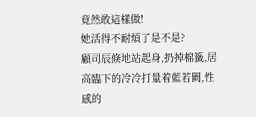竟然敢這樣做!
她活得不耐煩了是不是?
顧司辰倏地站起身,扔掉棉籤,居高臨下的冷冷打量着藍若闕,性感的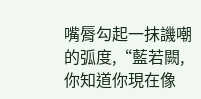嘴脣勾起一抹譏嘲的弧度,“藍若闕,你知道你現在像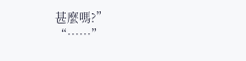甚麼嗎?”
“……”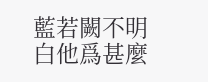藍若闕不明白他爲甚麼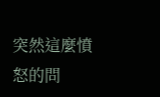突然這麼憤怒的問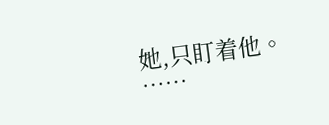她,只盯着他。
……